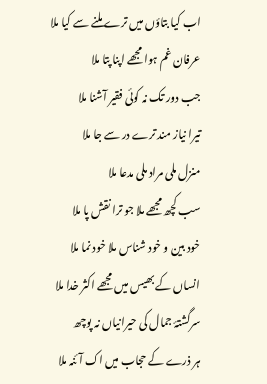اب کیا بتاؤں میں ترے ملنے سے کیا ملا
عرفان غم ہوا مجھے اپنا پتا ملا
جب دور تک نہ کوئی فقیر آشنا ملا
تیرا نیاز مند ترے در سے جا ملا
منزل ملی مراد ملی مدعا ملا
سب کچھ مجھے ملا جو ترا نقش پا ملا
خود بین و خود شناس ملا خود نما ملا
انساں کے بھیس میں مجھے اکثر خدا ملا
سرگشتۂ جمال کی حیرانیاں نہ پوچھ
ہر ذرے کے حجاب میں اک آئنہ ملا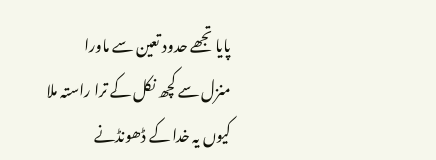پایا تجھے حدود تعین سے ماورا
منزل سے کچھ نکل کے ترا راستہ ملا
کیوں یہ خدا کے ڈھونڈنے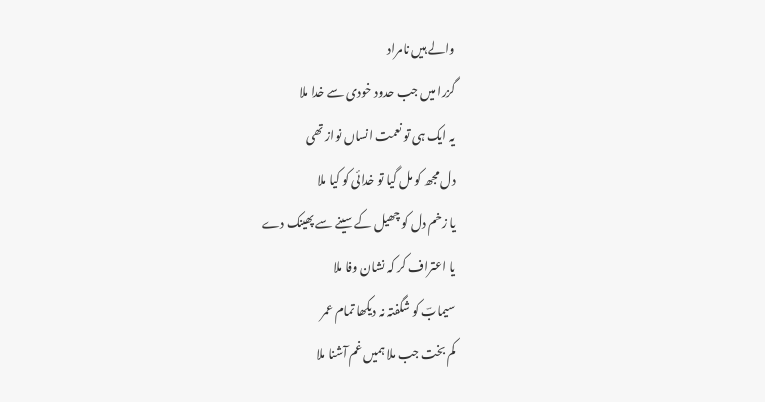والے ہیں نامراد
گزرا میں جب حدود خودی سے خدا ملا
یہ ایک ہی تو نعمت انساں نواز تھی
دل مجھ کو مل گیا تو خدائی کو کیا ملا
یا زخم دل کو چھیل کے سینے سے پھینک دے
یا اعتراف کر کہ نشان وفا ملا
سیمابؔ کو شگفتہ نہ دیکھا تمام عمر
کم بخت جب ملا ہمیں غم آشنا ملا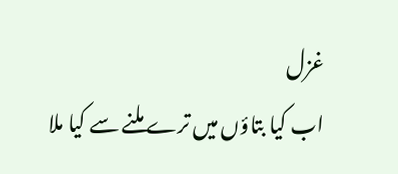غزل
اب کیا بتاؤں میں ترے ملنے سے کیا ملا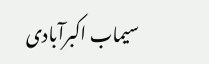سیماب اکبرآبادی